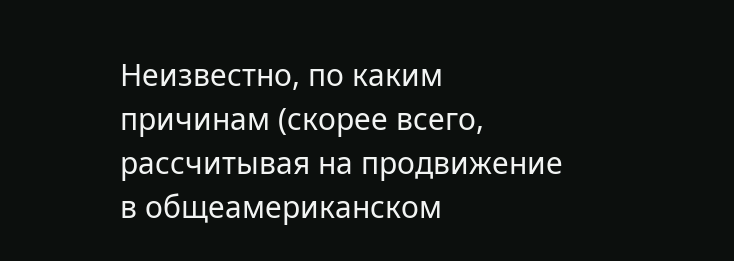Неизвестно, по каким причинам (скорее всего, рассчитывая на продвижение в общеамериканском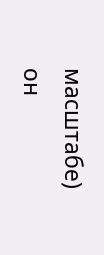масштабе) он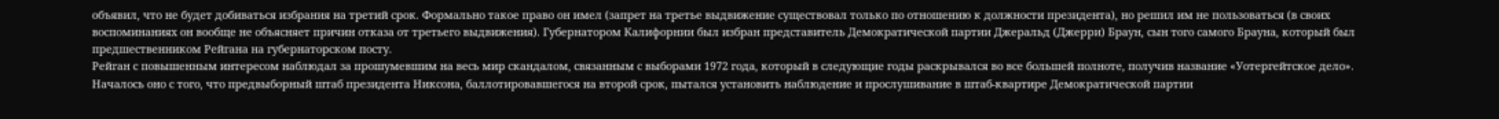объявил, что не будет добиваться избрания на третий срок. Формально такое право он имел (запрет на третье выдвижение существовал только по отношению к должности президента), но решил им не пользоваться (в своих воспоминаниях он вообще не объясняет причин отказа от третьего выдвижения). Губернатором Калифорнии был избран представитель Демократической партии Джеральд (Джерри) Браун, сын того самого Брауна, который был предшественником Рейгана на губернаторском посту.
Рейган с повышенным интересом наблюдал за прошумевшим на весь мир скандалом, связанным с выборами 1972 года, который в следующие годы раскрывался во все большей полноте, получив название «Уотергейтское дело». Началось оно с того, что предвыборный штаб президента Никсона, баллотировавшегося на второй срок, пытался установить наблюдение и прослушивание в штаб-квартире Демократической партии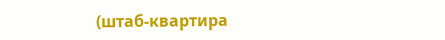(штаб-квартира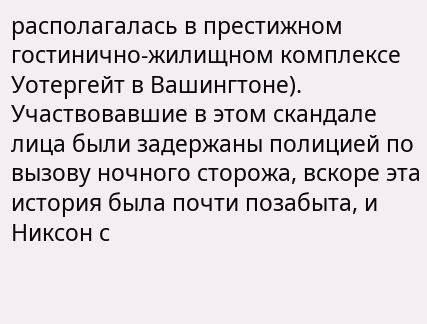располагалась в престижном гостинично-жилищном комплексе Уотергейт в Вашингтоне). Участвовавшие в этом скандале лица были задержаны полицией по вызову ночного сторожа, вскоре эта история была почти позабыта, и Никсон с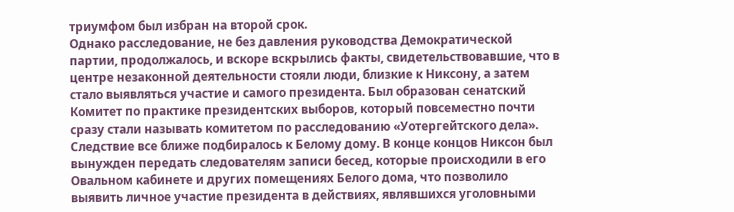триумфом был избран на второй срок.
Однако расследование, не без давления руководства Демократической партии, продолжалось, и вскоре вскрылись факты, свидетельствовавшие, что в центре незаконной деятельности стояли люди, близкие к Никсону, а затем стало выявляться участие и самого президента. Был образован сенатский Комитет по практике президентских выборов, который повсеместно почти сразу стали называть комитетом по расследованию «Уотергейтского дела». Следствие все ближе подбиралось к Белому дому. В конце концов Никсон был вынужден передать следователям записи бесед, которые происходили в его Овальном кабинете и других помещениях Белого дома, что позволило выявить личное участие президента в действиях, являвшихся уголовными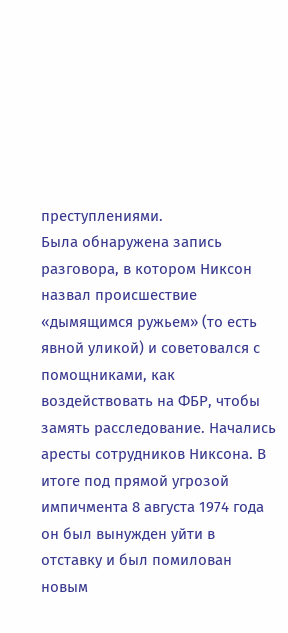преступлениями.
Была обнаружена запись разговора, в котором Никсон назвал происшествие «дымящимся ружьем» (то есть явной уликой) и советовался с помощниками, как воздействовать на ФБР, чтобы замять расследование. Начались аресты сотрудников Никсона. В итоге под прямой угрозой импичмента 8 августа 1974 года он был вынужден уйти в отставку и был помилован новым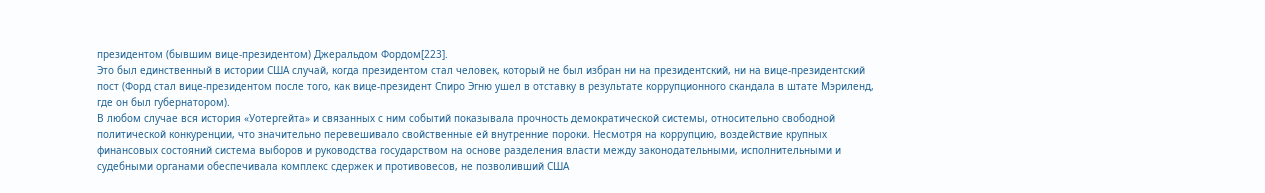президентом (бывшим вице-президентом) Джеральдом Фордом[223].
Это был единственный в истории США случай, когда президентом стал человек, который не был избран ни на президентский, ни на вице-президентский пост (Форд стал вице-президентом после того, как вице-президент Спиро Эгню ушел в отставку в результате коррупционного скандала в штате Мэриленд, где он был губернатором).
В любом случае вся история «Уотергейта» и связанных с ним событий показывала прочность демократической системы, относительно свободной политической конкуренции, что значительно перевешивало свойственные ей внутренние пороки. Несмотря на коррупцию, воздействие крупных финансовых состояний система выборов и руководства государством на основе разделения власти между законодательными, исполнительными и судебными органами обеспечивала комплекс сдержек и противовесов, не позволивший США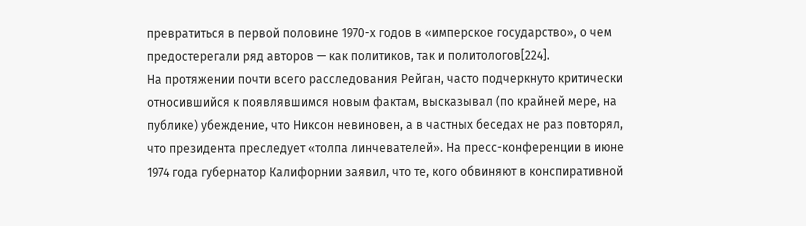превратиться в первой половине 1970-х годов в «имперское государство», о чем предостерегали ряд авторов — как политиков, так и политологов[224].
На протяжении почти всего расследования Рейган, часто подчеркнуто критически относившийся к появлявшимся новым фактам, высказывал (по крайней мере, на публике) убеждение, что Никсон невиновен, а в частных беседах не раз повторял, что президента преследует «толпа линчевателей». На пресс-конференции в июне 1974 года губернатор Калифорнии заявил, что те, кого обвиняют в конспиративной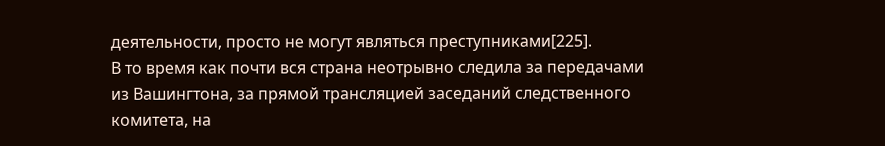деятельности, просто не могут являться преступниками[225].
В то время как почти вся страна неотрывно следила за передачами из Вашингтона, за прямой трансляцией заседаний следственного комитета, на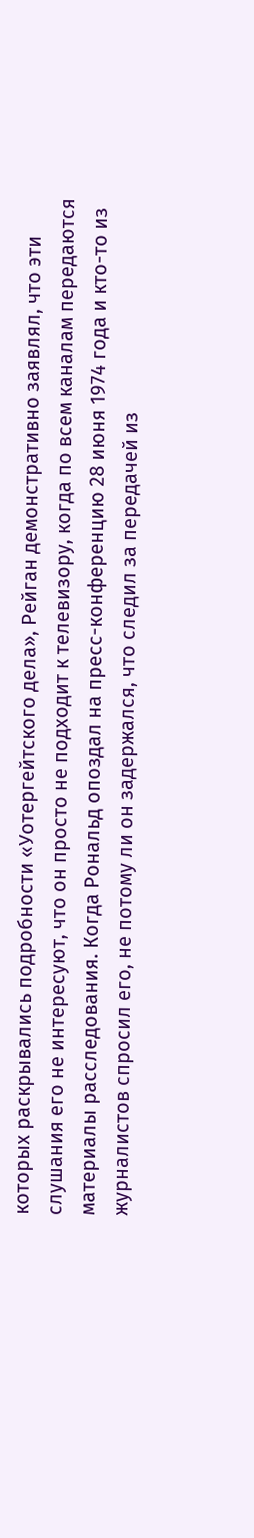которых раскрывались подробности «Уотергейтского дела», Рейган демонстративно заявлял, что эти слушания его не интересуют, что он просто не подходит к телевизору, когда по всем каналам передаются материалы расследования. Когда Рональд опоздал на пресс-конференцию 28 июня 1974 года и кто-то из журналистов спросил его, не потому ли он задержался, что следил за передачей из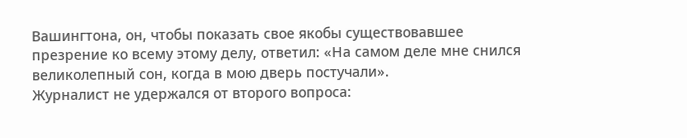Вашингтона, он, чтобы показать свое якобы существовавшее презрение ко всему этому делу, ответил: «На самом деле мне снился великолепный сон, когда в мою дверь постучали».
Журналист не удержался от второго вопроса: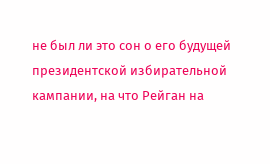не был ли это сон о его будущей президентской избирательной кампании, на что Рейган на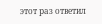этот раз ответил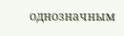однозначным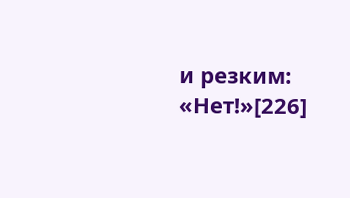и резким: «Нет!»[226]